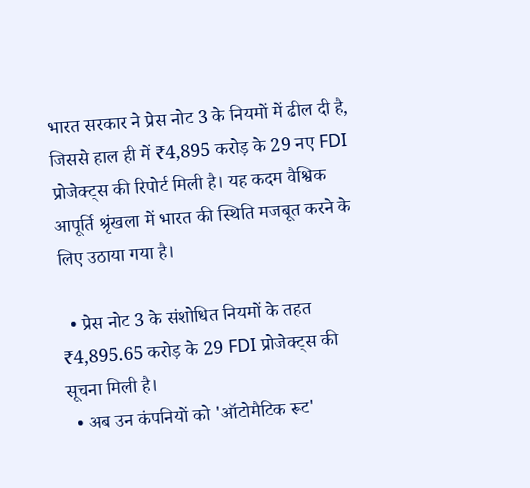भारत सरकार ने प्रेस नोट 3 के नियमों में ढील दी है, जिससे हाल ही में ₹4,895 करोड़ के 29 नए FDI प्रोजेक्ट्स की रिपोर्ट मिली है। यह कदम वैश्विक आपूर्ति श्रृंखला में भारत की स्थिति मजबूत करने के लिए उठाया गया है।

  • प्रेस नोट 3 के संशोधित नियमों के तहत ₹4,895.65 करोड़ के 29 FDI प्रोजेक्ट्स की सूचना मिली है।
  • अब उन कंपनियों को 'ऑटोमैटिक रूट'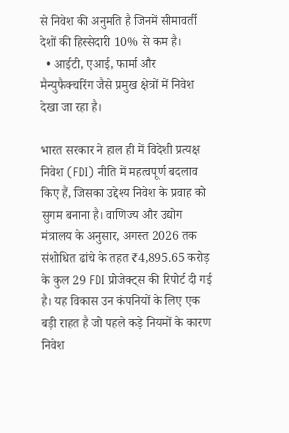से निवेश की अनुमति है जिनमें सीमावर्ती देशों की हिस्सेदारी 10% से कम है।
  • आईटी, एआई, फार्मा और मैन्युफैक्चरिंग जैसे प्रमुख क्षेत्रों में निवेश देखा जा रहा है।

भारत सरकार ने हाल ही में विदेशी प्रत्यक्ष निवेश (FDI) नीति में महत्वपूर्ण बदलाव किए हैं, जिसका उद्देश्य निवेश के प्रवाह को सुगम बनाना है। वाणिज्य और उद्योग मंत्रालय के अनुसार, अगस्त 2026 तक संशोधित ढांचे के तहत ₹4,895.65 करोड़ के कुल 29 FDI प्रोजेक्ट्स की रिपोर्ट दी गई है। यह विकास उन कंपनियों के लिए एक बड़ी राहत है जो पहले कड़े नियमों के कारण निवेश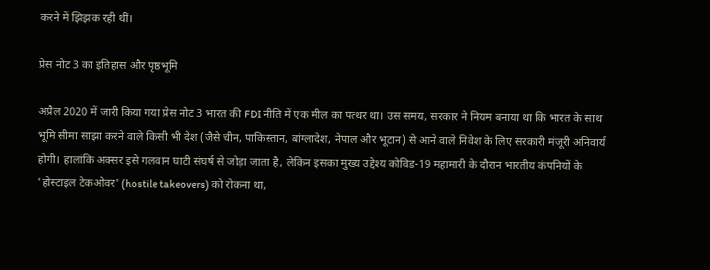करने में झिझक रही थीं।

प्रेस नोट 3 का इतिहास और पृष्ठभूमि

अप्रैल 2020 में जारी किया गया प्रेस नोट 3 भारत की FDI नीति में एक मील का पत्थर था। उस समय, सरकार ने नियम बनाया था कि भारत के साथ भूमि सीमा साझा करने वाले किसी भी देश (जैसे चीन, पाकिस्तान, बांग्लादेश, नेपाल और भूटान) से आने वाले निवेश के लिए सरकारी मंजूरी अनिवार्य होगी। हालांकि अक्सर इसे गलवान घाटी संघर्ष से जोड़ा जाता है, लेकिन इसका मुख्य उद्देश्य कोविड-19 महामारी के दौरान भारतीय कंपनियों के 'होस्टाइल टेकओवर' (hostile takeovers) को रोकना था,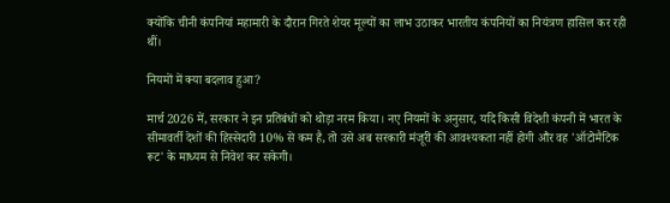क्योंकि चीनी कंपनियां महामारी के दौरान गिरते शेयर मूल्यों का लाभ उठाकर भारतीय कंपनियों का नियंत्रण हासिल कर रही थीं।

नियमों में क्या बदलाव हुआ?

मार्च 2026 में, सरकार ने इन प्रतिबंधों को थोड़ा नरम किया। नए नियमों के अनुसार, यदि किसी विदेशी कंपनी में भारत के सीमावर्ती देशों की हिस्सेदारी 10% से कम है, तो उसे अब सरकारी मंजूरी की आवश्यकता नहीं होगी और वह 'ऑटोमैटिक रूट' के माध्यम से निवेश कर सकेगी।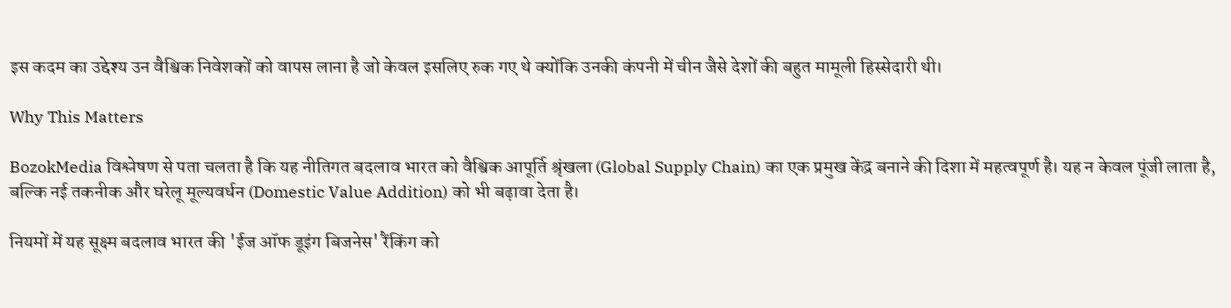इस कदम का उद्देश्य उन वैश्विक निवेशकों को वापस लाना है जो केवल इसलिए रुक गए थे क्योंकि उनकी कंपनी में चीन जैसे देशों की बहुत मामूली हिस्सेदारी थी।

Why This Matters

BozokMedia विश्लेषण से पता चलता है कि यह नीतिगत बदलाव भारत को वैश्विक आपूर्ति श्रृंखला (Global Supply Chain) का एक प्रमुख केंद्र बनाने की दिशा में महत्वपूर्ण है। यह न केवल पूंजी लाता है, बल्कि नई तकनीक और घरेलू मूल्यवर्धन (Domestic Value Addition) को भी बढ़ावा देता है।

नियमों में यह सूक्ष्म बदलाव भारत की 'ईज ऑफ डूइंग बिजनेस' रैंकिंग को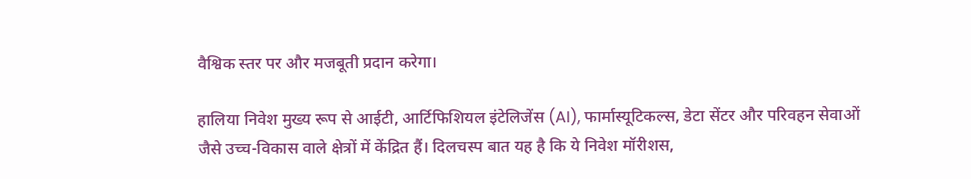वैश्विक स्तर पर और मजबूती प्रदान करेगा।

हालिया निवेश मुख्य रूप से आईटी, आर्टिफिशियल इंटेलिजेंस (AI), फार्मास्यूटिकल्स, डेटा सेंटर और परिवहन सेवाओं जैसे उच्च-विकास वाले क्षेत्रों में केंद्रित हैं। दिलचस्प बात यह है कि ये निवेश मॉरीशस,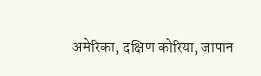अमेरिका, दक्षिण कोरिया, जापान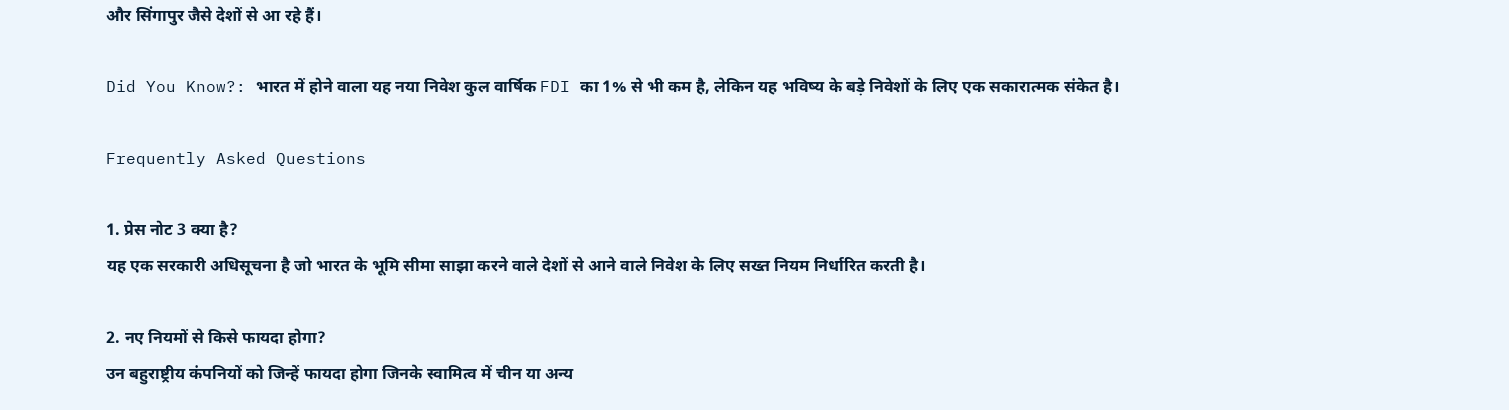और सिंगापुर जैसे देशों से आ रहे हैं।

Did You Know?: भारत में होने वाला यह नया निवेश कुल वार्षिक FDI का 1% से भी कम है, लेकिन यह भविष्य के बड़े निवेशों के लिए एक सकारात्मक संकेत है।

Frequently Asked Questions

1. प्रेस नोट 3 क्या है?
यह एक सरकारी अधिसूचना है जो भारत के भूमि सीमा साझा करने वाले देशों से आने वाले निवेश के लिए सख्त नियम निर्धारित करती है।

2. नए नियमों से किसे फायदा होगा?
उन बहुराष्ट्रीय कंपनियों को जिन्हें फायदा होगा जिनके स्वामित्व में चीन या अन्य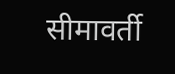सीमावर्ती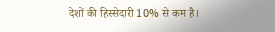देशों की हिस्सेदारी 10% से कम है।